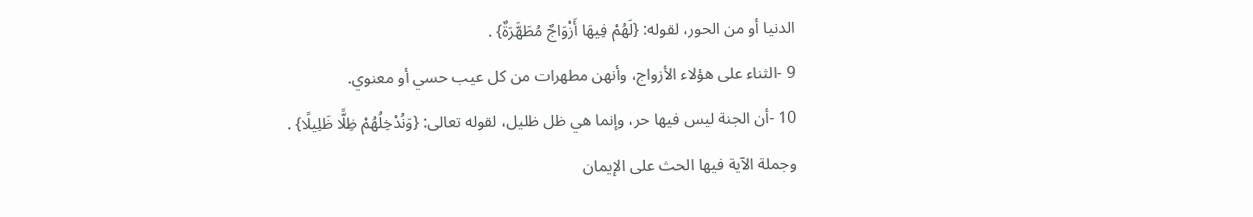الدنيا أو من الحور، لقوله: {لَهُمْ فِيهَا أَزْوَاجٌ مُطَهَّرَةٌ} .
9 -الثناء على هؤلاء الأزواج، وأنهن مطهرات من كل عيب حسي أو معنوي.
10 -أن الجنة ليس فيها حر، وإنما هي ظل ظليل، لقوله تعالى: {وَنُدْخِلُهُمْ ظِلًّا ظَلِيلًا} .
وجملة الآية فيها الحث على الإيمان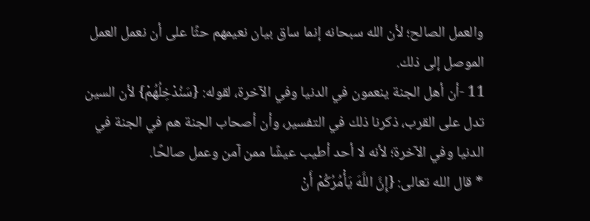والعمل الصالح؛ لأن الله سبحانه إنما ساق بيان نعيمهم حثًا على أن نعمل العمل الموصل إلى ذلك.
11 -أن أهل الجنة ينعمون في الدنيا وفي الآخرة، لقوله: {سَنُدْخِلُهُمْ} لأن السين تدل على القرب، ذكرنا ذلك في التفسير، وأن أصحاب الجنة هم في الجنة في الدنيا وفي الآخرة؛ لأنه لا أحد أطيب عيشًا ممن آمن وعمل صالحًا.
* قال الله تعالى: {إِنَّ اللَّهَ يَأْمُرُكُمْ أَنْ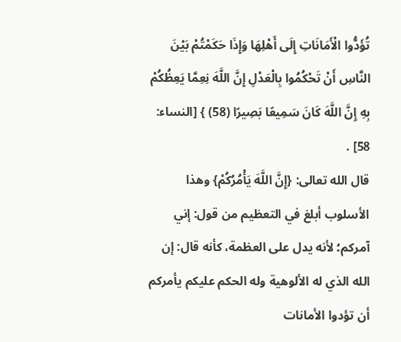تُؤَدُّوا الْأَمَانَاتِ إِلَى أَهْلِهَا وَإِذَا حَكَمْتُمْ بَيْنَ النَّاسِ أَنْ تَحْكُمُوا بِالْعَدْلِ إِنَّ اللَّهَ نِعِمَّا يَعِظُكُمْ بِهِ إِنَّ اللَّهَ كَانَ سَمِيعًا بَصِيرًا (58) } [النساء: 58] .
قال الله تعالى: {إِنَّ اللَّهَ يَأْمُرُكُمْ} وهذا الأسلوب أبلغ في التعظيم من قول: إني آمركم؛ لأنه يدل على العظمة، كأنه قال: إن الله الذي له الألوهية وله الحكم عليكم يأمركم أن تؤدوا الأمانات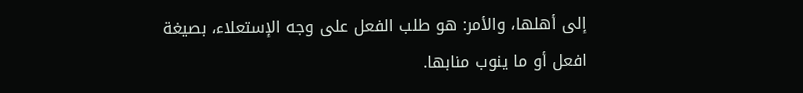إلى أهلها، والأمر: هو طلب الفعل على وجه الإستعلاء، بصيغة افعل أو ما ينوب منابها.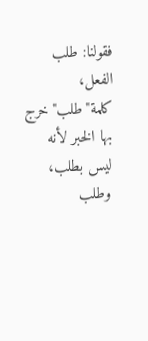فقولنا: طلب الفعل، كلمة"طلب"خرج بها الخبر لأنه ليس بطلب، وطلب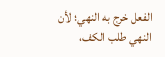الفعل خرج به النهي؛ لأن النهي طلب الكف،